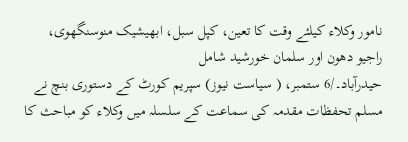نامور وکلاء کیلئے وقت کا تعین، کپل سبل، ابھیشیک منوسنگھوی، راجیو دھون اور سلمان خورشید شامل
حیدرآباد۔/6 ستمبر، ( سیاست نیوز) سپریم کورٹ کے دستوری بنچ نے مسلم تحفظات مقدمہ کی سماعت کے سلسلہ میں وکلاء کو مباحث کا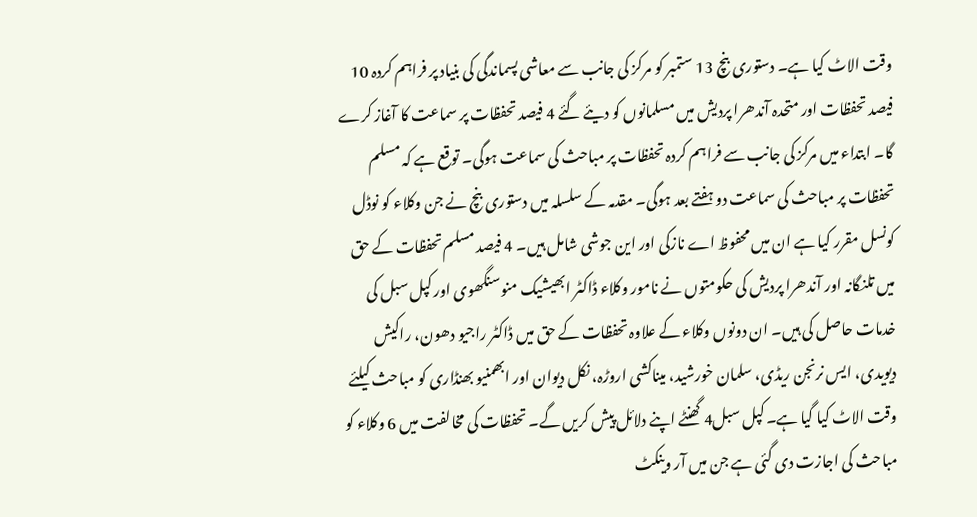وقت الاٹ کیا ہے۔ دستوری بنچ 13 ستمبر کو مرکز کی جانب سے معاشی پسماندگی کی بنیاد پر فراہم کردہ 10 فیصد تحفظات اور متحدہ آندھرا پردیش میں مسلمانوں کو دیئے گئے 4 فیصد تحفظات پر سماعت کا آغاز کرے گا۔ ابتداء میں مرکز کی جانب سے فراہم کردہ تحفظات پر مباحث کی سماعت ہوگی۔ توقع ہے کہ مسلم تحفظات پر مباحث کی سماعت دو ہفتے بعد ہوگی۔ مقدمہ کے سلسلہ میں دستوری بنچ نے جن وکلاء کو نوڈل کونسل مقرر کیا ہے ان میں محفوظ اے نازکی اور این جوشی شامل ہیں۔ 4 فیصد مسلم تحفظات کے حق میں تلنگانہ اور آندھرا پردیش کی حکومتوں نے نامور وکلاء ڈاکٹر ابھیشیک منوسنگھوی اور کپل سبل کی خدمات حاصل کی ہیں۔ ان دونوں وکلاء کے علاوہ تحفظات کے حق میں ڈاکٹر راجیو دھون، راکیش دیویدی، ایس نرنجن ریڈی، سلمان خورشید، میناکشی اروڑہ، نکل دیوان اور ابھمنیو بھنڈاری کو مباحث کیلئے وقت الاٹ کیا گیا ہے۔ کپل سبل4 گھنٹے اپنے دلائل پیش کریں گے۔ تحفظات کی مخالفت میں 6 وکلاء کو مباحث کی اجازت دی گئی ہے جن میں آر وینکٹ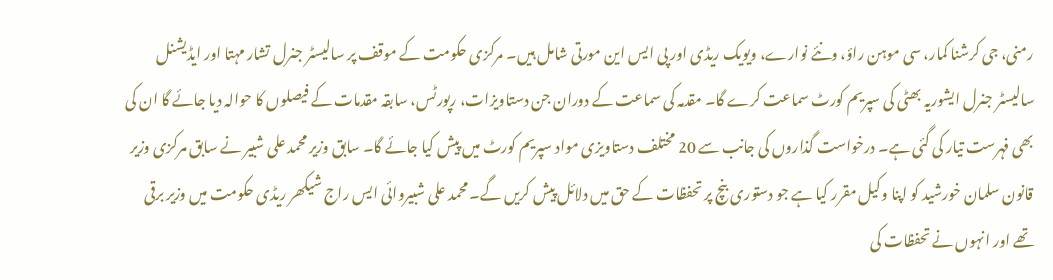رمنی، جی کرشنا کمار، سی موہن راؤ، ونئے نوارے، ویویک ریڈی اور پی ایس این مورتی شامل ہیں۔ مرکزی حکومت کے موقف پر سالیسٹر جنرل تشار مہتا اور ایڈیشنل سالیسٹر جنرل ایشوریہ بھٹی کی سپریم کورٹ سماعت کرے گا۔ مقدمہ کی سماعت کے دوران جن دستاویزات، رپورٹس، سابقہ مقدمات کے فیصلوں کا حوالہ دیا جائے گا ان کی بھی فہرست تیار کی گئی ہے۔ درخواست گذاروں کی جانب سے 20 مختلف دستاویزی مواد سپریم کورٹ میں پیش کیا جائے گا۔ سابق وزیر محمد علی شبیر نے سابق مرکزی وزیر قانون سلمان خورشید کو اپنا وکیل مقرر کیا ہے جو دستوری بنچ پر تحفظات کے حق میں دلائل پیش کریں گے۔ محمد علی شبیروائی ایس راج شیکھر ریڈی حکومت میں وزیر برقی تھے اور انہوں نے تحفظات کی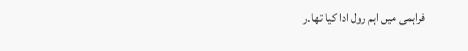فراہمی میں اہم رول ادا کیا تھا۔ر